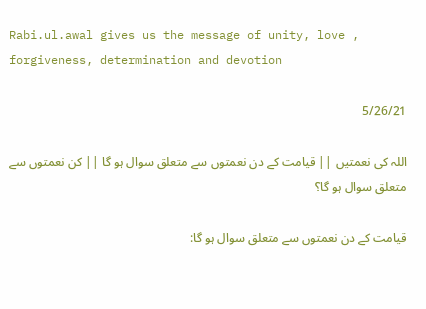Rabi.ul.awal gives us the message of unity, love , forgiveness, determination and devotion

5/26/21

اللہ کی نعمتیں || قیامت کے دن نعمتوں سے متعلق سوال ہو گا || کن نعمتوں سے متعلق سوال ہو گا؟

قیامت کے دن نعمتوں سے متعلق سوال ہو گا: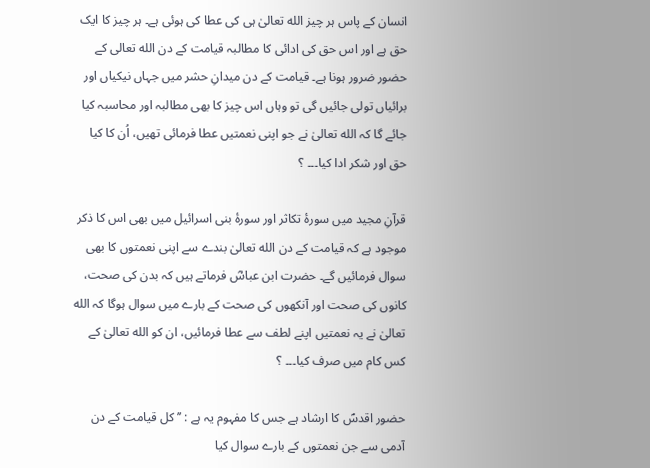انسان کے پاس ہر چیز الله تعالیٰ ہی کی عطا کی ہوئی ہے۔ ہر چیز کا ایک حق ہے اور اس حق کی ادائی کا مطالبہ قیامت کے دن الله تعالی کے حضور ضرور ہونا ہے۔ قیامت کے دن میدانِ حشر میں جہاں نیکیاں اور برائیاں تولی جائیں گی تو وہاں اس چیز کا بھی مطالبہ اور محاسبہ کیا جائے گا کہ الله تعالیٰ نے جو اپنی نعمتیں عطا فرمائی تھیں، اُن کا کیا حق اور شکر ادا کیا۔۔۔ ؟

قرآنِ مجید میں سورۂ تکاثر اور سورۂ بنی اسرائیل میں بھی اس کا ذکر موجود ہے کہ قیامت کے دن الله تعالیٰ بندے سے اپنی نعمتوں کا بھی سوال فرمائیں گے۔ حضرت ابن عباسؓ فرماتے ہیں کہ بدن کی صحت، کانوں کی صحت اور آنکھوں کی صحت کے بارے میں سوال ہوگا کہ الله تعالیٰ نے یہ نعمتیں اپنے لطف سے عطا فرمائیں، ان کو الله تعالیٰ کے کس کام میں صرف کیا۔۔۔ ؟

حضور اقدسؐ کا ارشاد ہے جس کا مفہوم یہ ہے : ’’ کل قیامت کے دن آدمی سے جن نعمتوں کے بارے سوال کیا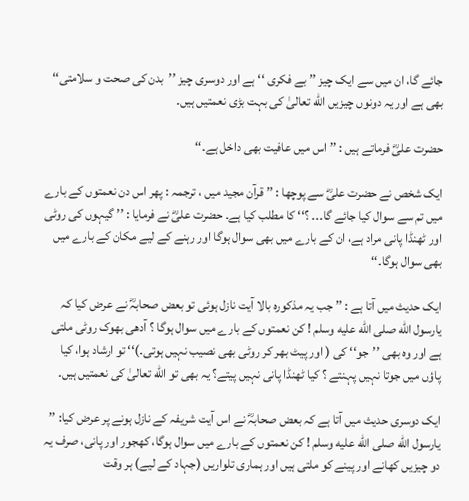جائے گا، ان میں سے ایک چیز ’’ بے فکری ‘‘ ہے اور دوسری چیز ’’بدن کی صحت و سلامتی‘‘ بھی ہے اور یہ دونوں چیزیں الله تعالیٰ کی بہت بڑی نعمتیں ہیں۔

حضرت علیؓ فرماتے ہیں : ’’ اس میں عافیت بھی داخل ہے۔‘‘

ایک شخص نے حضرت علیؓ سے پوچھا : ’’ قرآن مجید میں ، ترجمہ : پھر اس دن نعمتوں کے بارے میں تم سے سوال کیا جائے گا۔۔۔ ؟‘‘ کا مطلب کیا ہے۔ حضرت علیؓ نے فرمایا : ’’ گیہوں کی روٹی اور ٹھنڈا پانی مراد ہے، ان کے بارے میں بھی سوال ہوگا اور رہنے کے لیے مکان کے بارے میں بھی سوال ہوگا۔‘‘

ایک حدیث میں آتا ہے : ’’ جب یہ مذکورہ بالا آیت نازل ہوئی تو بعض صحابہؓ نے عرض کیا کہ یارسول الله صلى الله عليه وسلم ! کن نعمتوں کے بارے میں سوال ہوگا ؟ آدھی بھوک روٹی ملتی ہے اور وہ بھی ’’جو‘‘ کی ( اور پیٹ بھر کر روٹی بھی نصیب نہیں ہوتی۔)‘‘ تو ارشاد ہوا، کیا پاؤں میں جوتا نہیں پہنتے ؟ کیا ٹھنڈا پانی نہیں پیتے؟ یہ بھی تو الله تعالیٰ کی نعمتیں ہیں۔

ایک دوسری حدیث میں آتا ہے کہ بعض صحابہؓ نے اس آیت شریفہ کے نازل ہونے پر عرض کیا: ’’ یارسول الله صلى الله عليه وسلم ! کن نعمتوں کے بارے میں سوال ہوگا، کھجور اور پانی، صرف یہ دو چیزیں کھانے اور پینے کو ملتی ہیں اور ہماری تلواریں (جہاد کے لیے) ہر وقت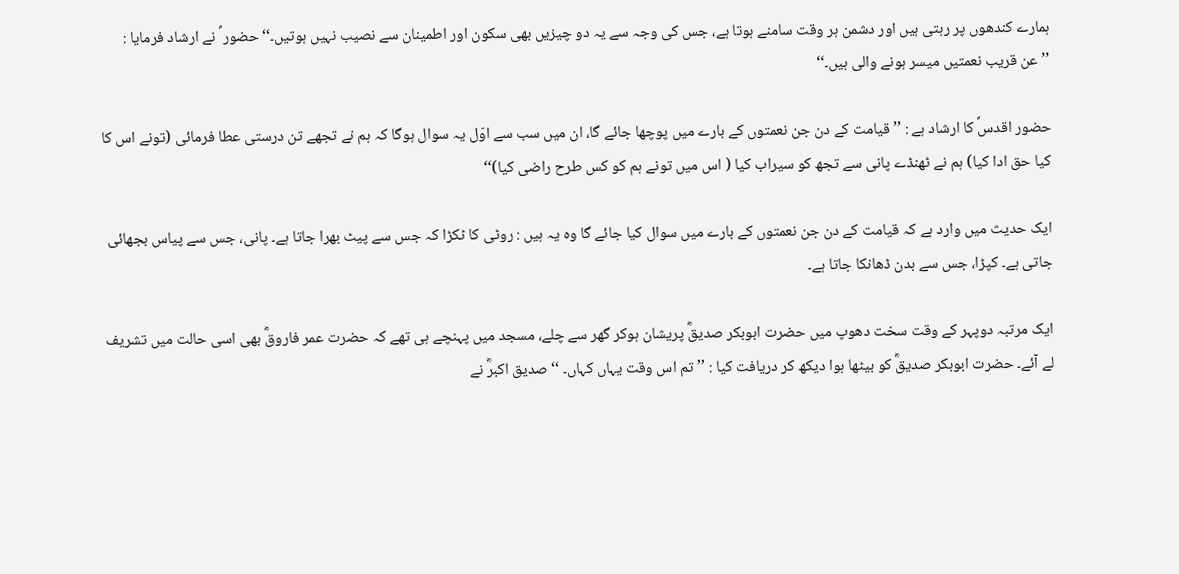ہمارے کندھوں پر رہتی ہیں اور دشمن ہر وقت سامنے ہوتا ہے، جس کی وجہ سے یہ دو چیزیں بھی سکون اور اطمینان سے نصیب نہیں ہوتیں۔‘‘ حضور ؐ نے ارشاد فرمایا : ’’عن قریب نعمتیں میسر ہونے والی ہیں۔‘‘

حضور اقدسؐ کا ارشاد ہے : ’’ قیامت کے دن جن نعمتوں کے بارے میں پوچھا جائے گا، ان میں سب سے اوّل یہ سوال ہوگا کہ ہم نے تجھے تن درستی عطا فرمائی (تونے اس کا کیا حق ادا کیا) ہم نے ٹھنڈے پانی سے تجھ کو سیراب کیا ( اس میں تونے ہم کو کس طرح راضی کیا)‘‘

ایک حدیث میں وارد ہے کہ قیامت کے دن جن نعمتوں کے بارے میں سوال کیا جائے گا وہ یہ ہیں : روٹی کا ٹکڑا کہ جس سے پیٹ بھرا جاتا ہے۔ پانی، جس سے پیاس بجھائی جاتی ہے۔ کپڑا، جس سے بدن ڈھانکا جاتا ہے۔

ایک مرتبہ دوپہر کے وقت سخت دھوپ میں حضرت ابوبکر صدیقؓ پریشان ہوکر گھر سے چلے، مسجد میں پہنچے ہی تھے کہ حضرت عمر فاروقؓ بھی اسی حالت میں تشریف لے آئے۔ حضرت ابوبکر صدیقؓ کو بیٹھا ہوا دیکھ کر دریافت کیا : ’’ تم اس وقت یہاں کہاں۔ ‘‘ صدیق اکبرؓ نے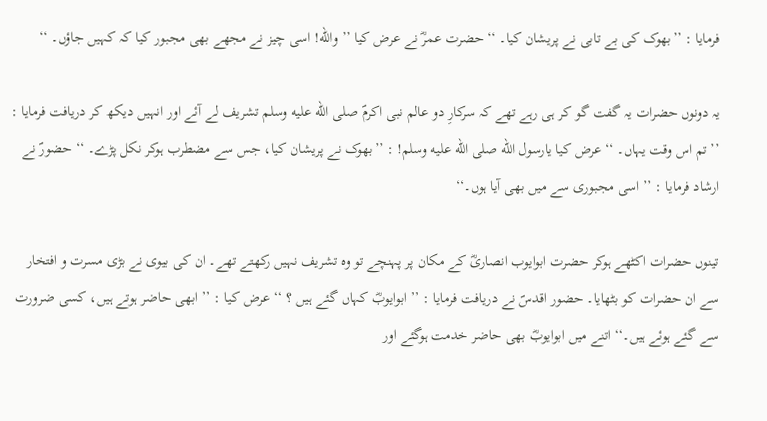فرمایا : ’’بھوک کی بے تابی نے پریشان کیا۔ ‘‘ حضرت عمرؓ نے عرض کیا ’’ والله! اسی چیز نے مجھے بھی مجبور کیا کہ کہیں جاؤں۔ ‘‘

یہ دونوں حضرات یہ گفت گو کر ہی رہے تھے کہ سرکارِ دو عالم نبی اکرمؐ صلى الله عليه وسلم تشریف لے آئے اور انہیں دیکھ کر دریافت فرمایا : ’’ تم اس وقت یہاں۔ ‘‘ عرض کیا یارسول الله صلى الله عليه وسلم! : ’’بھوک نے پریشان کیا، جس سے مضطرب ہوکر نکل پڑے۔ ‘‘ حضورؐ نے ارشاد فرمایا : ’’ اسی مجبوری سے میں بھی آیا ہوں۔‘‘

تینوں حضرات اکٹھے ہوکر حضرت ابوایوب انصاریؓ کے مکان پر پہنچے تو وہ تشریف نہیں رکھتے تھے۔ ان کی بیوی نے بڑی مسرت و افتخار سے ان حضرات کو بٹھایا۔ حضور اقدسؐ نے دریافت فرمایا : ’’ ابوایوبؓ کہاں گئے ہیں ؟ ‘‘ عرض کیا : ’’ ابھی حاضر ہوتے ہیں، کسی ضرورت سے گئے ہوئے ہیں۔‘‘ اتنے میں ابوایوبؓ بھی حاضر خدمت ہوگئے اور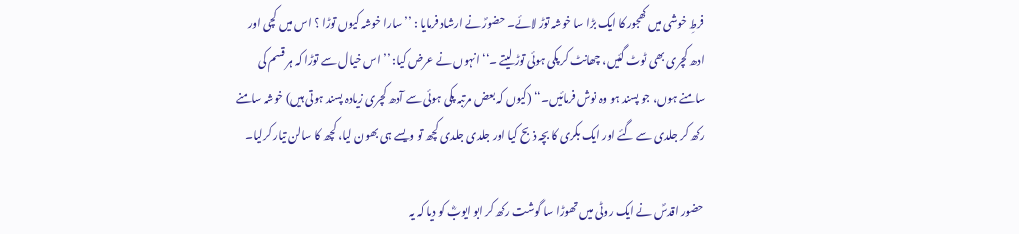فرطِ خوشی میں کھجور کا ایک بڑا سا خوشہ توڑ لائے۔ حضورؐ نے ارشاد فرمایا : ’’سارا خوشہ کیوں توڑا ؟ اس میں کچی اور ادھ کچری بھی ٹوٹ گئیں، چھانٹ کر پکی ہوئی توڑ لیتے ۔‘‘ انہوں نے عرض کیا: ’’ اس خیال سے توڑا کہ ہر قسم کی سامنے ہوں، جو پسند ہو وہ نوش فرمائیں۔‘‘ (کیوں کہ بعض مرتبہ پکی ہوئی سے آدھ کچری زیادہ پسند ہوتی ہیں) خوشہ سامنے رکھ کر جلدی سے گئے اور ایک بکری کا بچہ ذبح کیا اور جلدی جلدی کچھ تو ویسے ہی بھون لیا، کچھ کا سالن تیار کرلیا۔

حضور اقدسؐ نے ایک روٹی میں تھوڑا سا گوشت رکھ کر ابو ایوبؓ کو دیا کہ یہ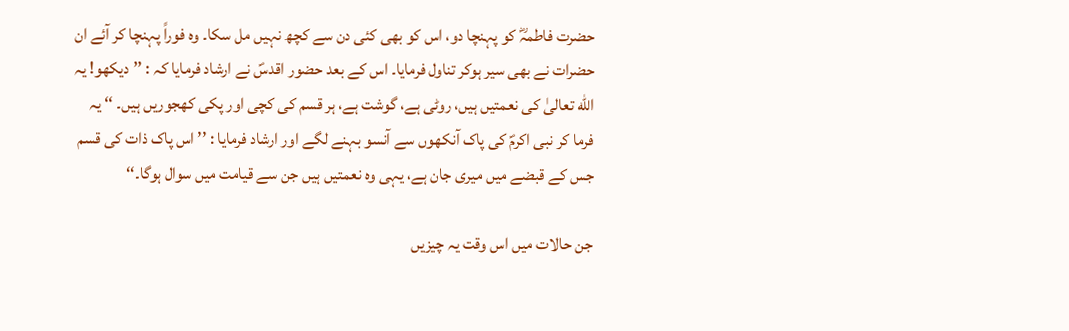حضرت فاطمہؓ کو پہنچا دو، اس کو بھی کئی دن سے کچھ نہیں مل سکا۔ وہ فوراً پہنچا کر آئے ان حضرات نے بھی سیر ہوکر تناول فرمایا۔ اس کے بعد حضور اقدسؐ نے ارشاد فرمایا کہ : ’’دیکھو! یہ الله تعالیٰ کی نعمتیں ہیں، روٹی ہے، گوشت ہے، ہر قسم کی کچی اور پکی کھجوریں ہیں۔ ‘‘ یہ فرما کر نبی اکرمؐ کی پاک آنکھوں سے آنسو بہنے لگے اور ارشاد فرمایا : ’’ اس پاک ذات کی قسم جس کے قبضے میں میری جان ہے، یہی وہ نعمتیں ہیں جن سے قیامت میں سوال ہوگا۔‘‘

جن حالات میں اس وقت یہ چیزیں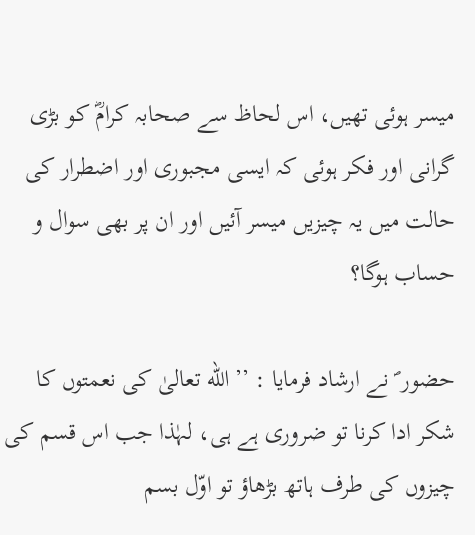میسر ہوئی تھیں، اس لحاظ سے صحابہ کرامؓ کو بڑی گرانی اور فکر ہوئی کہ ایسی مجبوری اور اضطرار کی حالت میں یہ چیزیں میسر آئیں اور ان پر بھی سوال و حساب ہوگا؟

حضور ؐ نے ارشاد فرمایا : ’’ الله تعالیٰ کی نعمتوں کا شکر ادا کرنا تو ضروری ہے ہی، لہٰذا جب اس قسم کی چیزوں کی طرف ہاتھ بڑھاؤ تو اوّل بسم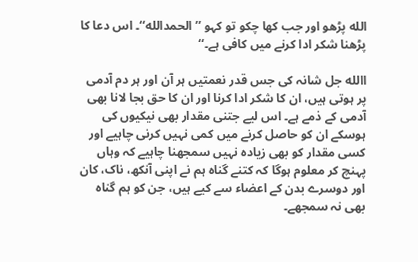الله پڑھو اور جب کھا چکو تو کہو ’’الحمدالله‘‘۔ اس دعا کا پڑھنا شکر ادا کرنے میں کافی ہے۔‘‘

االله جل شانہ کی جس قدر نعمتیں ہر آن اور ہر دم آدمی پر ہوتی ہیں، ان کا شکر ادا کرنا اور ان کا حق بجا لانا بھی آدمی کے ذمے ہے۔ اس لیے جتنی مقدار بھی نیکیوں کی ہوسکے ان کو حاصل کرنے میں کمی نہیں کرنی چاہیے اور کسی مقدار کو بھی زیادہ نہیں سمجھنا چاہیے کہ وہاں پہنچ کر معلوم ہوگا کہ کتنے گناہ ہم نے اپنی آنکھ، ناک، کان اور دوسرے بدن کے اعضاء سے کیے ہیں، جن کو ہم گناہ بھی نہ سمجھے۔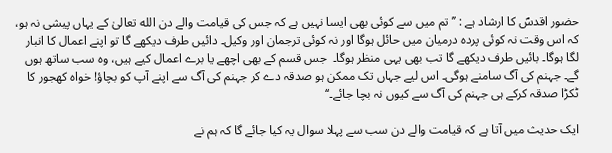حضور اقدسؐ کا ارشاد ہے : ’’ تم میں سے کوئی بھی ایسا نہیں ہے کہ جس کی قیامت والے دن الله تعالیٰ کے یہاں پیشی نہ ہو، کہ اس وقت نہ کوئی پردہ درمیان میں حائل ہوگا اور نہ کوئی ترجمان اور وکیل۔ دائیں طرف دیکھے گا تو اپنے اعمال کا انبار لگا ہوگا۔ بائیں طرف دیکھے گا تب بھی یہی منظر ہوگا۔  جس قسم کے بھی اچھے یا برے اعمال کیے ہیں، وہ سب ساتھ ہوں گے۔ جہنم کی آگ سامنے ہوگی۔ اس لیے جہاں تک ممکن ہو صدقہ دے کر جہنم کی آگ سے اپنے آپ کو بچاؤ! خواہ کھجور کا ٹکڑا صدقہ کرکے ہی جہنم کی آگ سے کیوں نہ بچا جائے۔‘‘

ایک حدیث میں آتا ہے کہ قیامت والے دن سب سے پہلا سوال یہ کیا جائے گا کہ ہم نے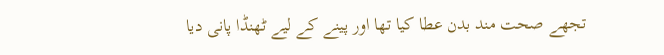تجھے صحت مند بدن عطا کیا تھا اور پینے کے لیے ٹھنڈا پانی دیا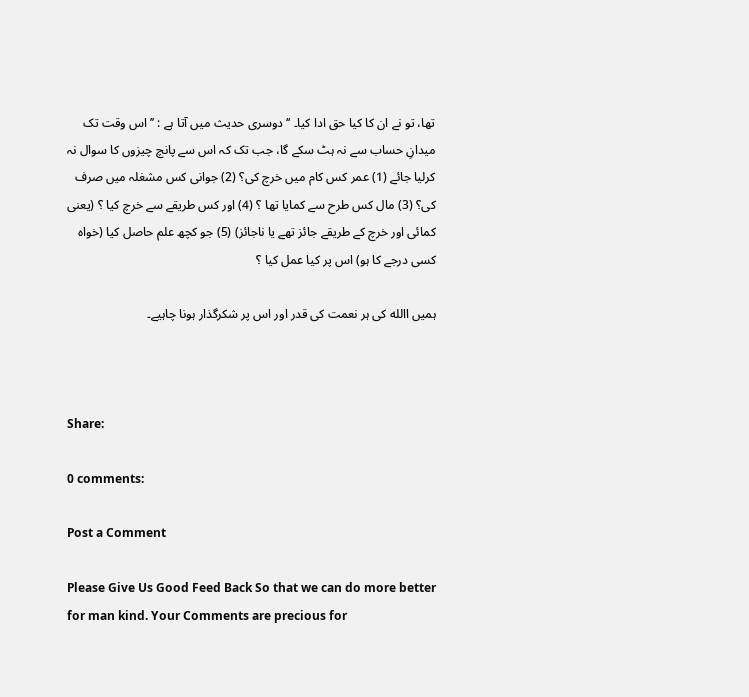تھا، تو نے ان کا کیا حق ادا کیا۔ ‘‘ دوسری حدیث میں آتا ہے : ’’ اس وقت تک میدانِ حساب سے نہ ہٹ سکے گا، جب تک کہ اس سے پانچ چیزوں کا سوال نہ کرلیا جائے (1) عمر کس کام میں خرچ کی؟ (2) جوانی کس مشغلہ میں صرف کی؟ (3) مال کس طرح سے کمایا تھا ؟ (4) اور کس طریقے سے خرچ کیا ؟ (یعنی کمائی اور خرچ کے طریقے جائز تھے یا ناجائز) (5) جو کچھ علم حاصل کیا (خواہ کسی درجے کا ہو) اس پر کیا عمل کیا ؟

ہمیں االله کی ہر نعمت کی قدر اور اس پر شکرگذار ہونا چاہیے۔



Share:

0 comments:

Post a Comment

Please Give Us Good Feed Back So that we can do more better for man kind. Your Comments are precious for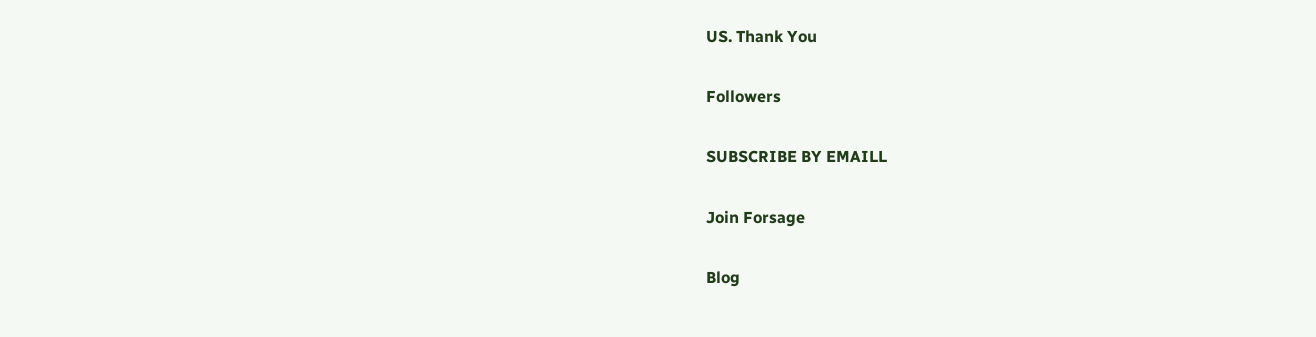US. Thank You

Followers

SUBSCRIBE BY EMAILL

Join Forsage

Blog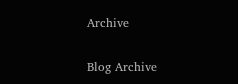Archive

Blog Archive